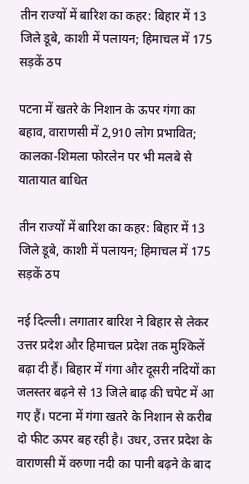तीन राज्यों में बारिश का कहर: बिहार में 13 जिले डूबे, काशी में पलायन; हिमाचल में 175 सड़कें ठप

पटना में खतरे के निशान के ऊपर गंगा का बहाव, वाराणसी में 2,910 लोग प्रभावित; कालका-शिमला फोरलेन पर भी मलबे से यातायात बाधित

तीन राज्यों में बारिश का कहर: बिहार में 13 जिले डूबे, काशी में पलायन; हिमाचल में 175 सड़कें ठप

नई दिल्ली। लगातार बारिश ने बिहार से लेकर उत्तर प्रदेश और हिमाचल प्रदेश तक मुश्किलें बढ़ा दी हैं। बिहार में गंगा और दूसरी नदियों का जलस्तर बढ़ने से 13 जिले बाढ़ की चपेट में आ गए हैं। पटना में गंगा खतरे के निशान से करीब दो फीट ऊपर बह रही है। उधर, उत्तर प्रदेश के वाराणसी में वरुणा नदी का पानी बढ़ने के बाद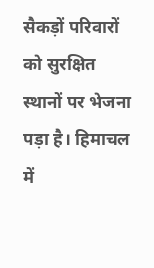सैकड़ों परिवारों को सुरक्षित स्थानों पर भेजना पड़ा है। हिमाचल में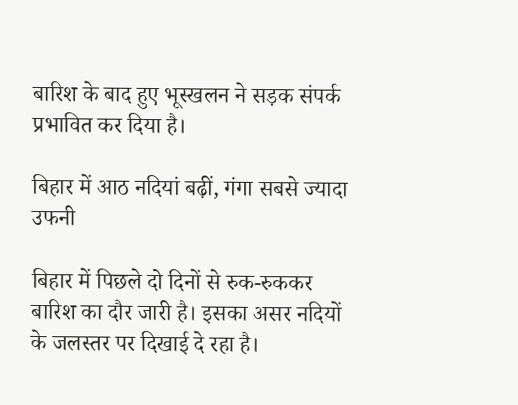बारिश के बाद हुए भूस्खलन ने सड़क संपर्क प्रभावित कर दिया है।

बिहार में आठ नदियां बढ़ीं, गंगा सबसे ज्यादा उफनी

बिहार में पिछले दो दिनों से रुक-रुककर बारिश का दौर जारी है। इसका असर नदियों के जलस्तर पर दिखाई दे रहा है।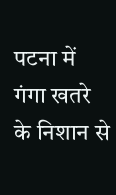पटना में गंगा खतरे के निशान से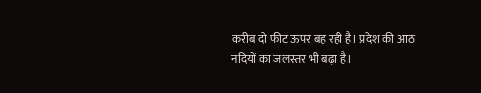करीब दो फीट ऊपर बह रही है। प्रदेश की आठ नदियों का जलस्तर भी बढ़ा है।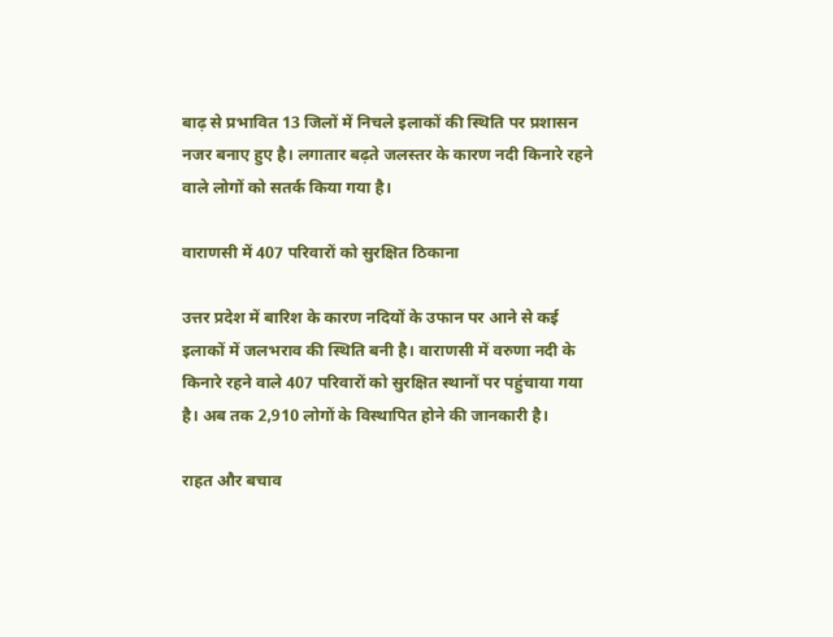बाढ़ से प्रभावित 13 जिलों में निचले इलाकों की स्थिति पर प्रशासन नजर बनाए हुए है। लगातार बढ़ते जलस्तर के कारण नदी किनारे रहने वाले लोगों को सतर्क किया गया है।

वाराणसी में 407 परिवारों को सुरक्षित ठिकाना

उत्तर प्रदेश में बारिश के कारण नदियों के उफान पर आने से कई इलाकों में जलभराव की स्थिति बनी है। वाराणसी में वरुणा नदी के किनारे रहने वाले 407 परिवारों को सुरक्षित स्थानों पर पहुंचाया गया है। अब तक 2,910 लोगों के विस्थापित होने की जानकारी है।

राहत और बचाव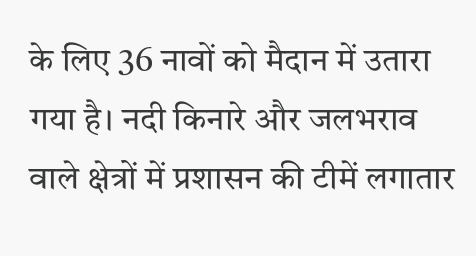के लिए 36 नावों को मैदान में उतारा गया है। नदी किनारे और जलभराव वाले क्षेत्रों में प्रशासन की टीमें लगातार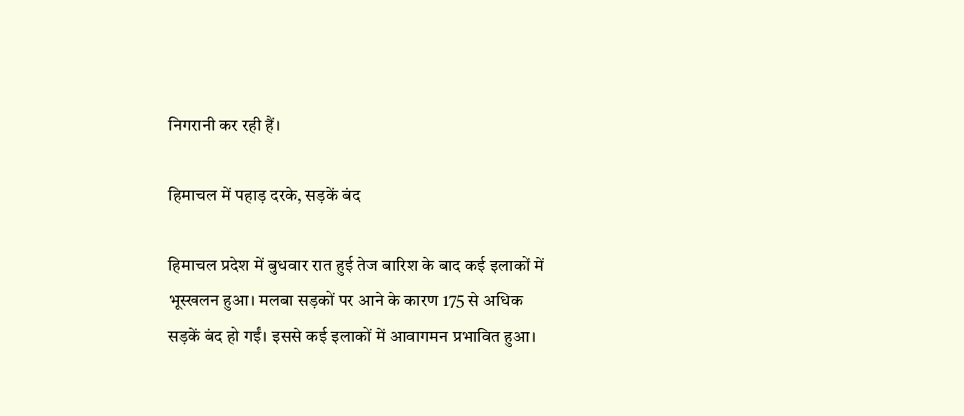निगरानी कर रही हैं।

हिमाचल में पहाड़ दरके, सड़कें बंद

हिमाचल प्रदेश में बुधवार रात हुई तेज बारिश के बाद कई इलाकों में भूस्खलन हुआ। मलबा सड़कों पर आने के कारण 175 से अधिक सड़कें बंद हो गईं। इससे कई इलाकों में आवागमन प्रभावित हुआ।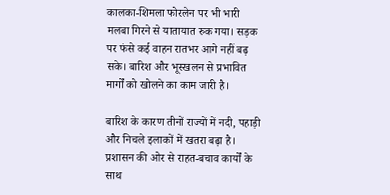कालका-शिमला फोरलेन पर भी भारी मलबा गिरने से यातायात रुक गया। सड़क पर फंसे कई वाहन रातभर आगे नहीं बढ़ सके। बारिश और भूस्खलन से प्रभावित मार्गों को खोलने का काम जारी है।

बारिश के कारण तीनों राज्यों में नदी, पहाड़ी और निचले इलाकों में खतरा बढ़ा है। प्रशासन की ओर से राहत-बचाव कार्यों के साथ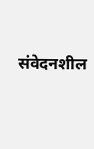संवेदनशील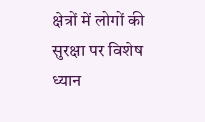क्षेत्रों में लोगों की सुरक्षा पर विशेष ध्यान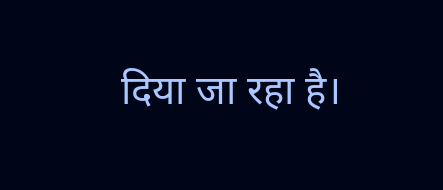दिया जा रहा है।